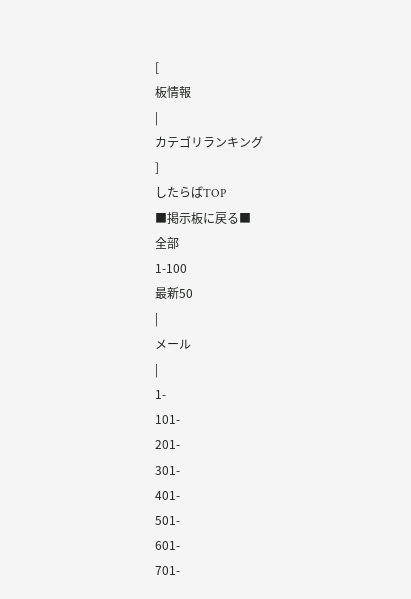[
板情報
|
カテゴリランキング
]
したらばTOP
■掲示板に戻る■
全部
1-100
最新50
|
メール
|
1-
101-
201-
301-
401-
501-
601-
701-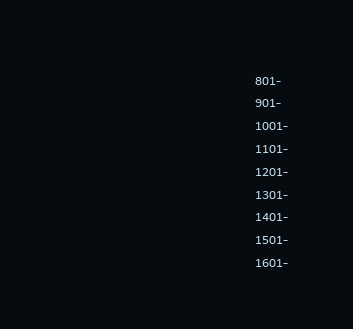801-
901-
1001-
1101-
1201-
1301-
1401-
1501-
1601-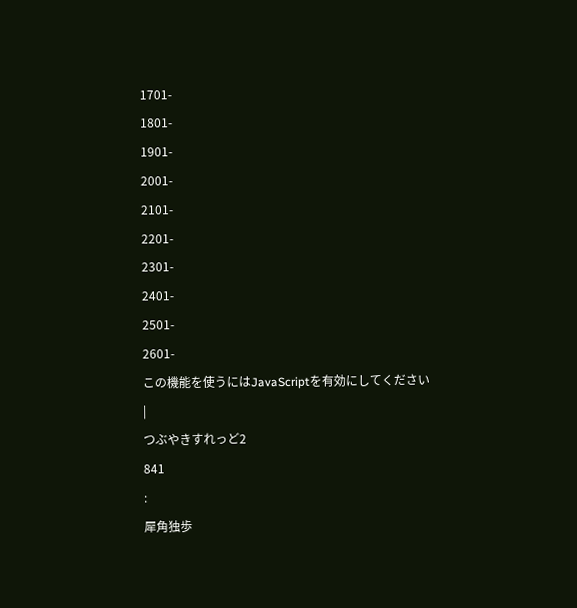1701-
1801-
1901-
2001-
2101-
2201-
2301-
2401-
2501-
2601-
この機能を使うにはJavaScriptを有効にしてください
|
つぶやきすれっど2
841
:
犀角独歩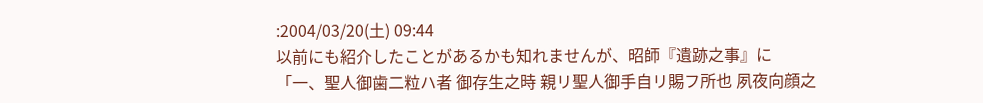:2004/03/20(土) 09:44
以前にも紹介したことがあるかも知れませんが、昭師『遺跡之事』に
「一、聖人御歯二粒ハ者 御存生之時 親リ聖人御手自リ賜フ所也 夙夜向顔之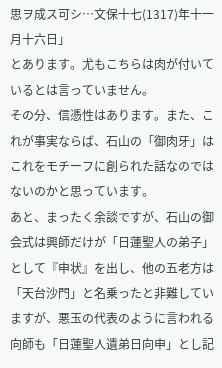思ヲ成ス可シ…文保十七(1317)年十一月十六日」
とあります。尤もこちらは肉が付いているとは言っていません。
その分、信憑性はあります。また、これが事実ならば、石山の「御肉牙」はこれをモチーフに創られた話なのではないのかと思っています。
あと、まったく余談ですが、石山の御会式は興師だけが「日蓮聖人の弟子」として『申状』を出し、他の五老方は「天台沙門」と名乗ったと非難していますが、悪玉の代表のように言われる向師も「日蓮聖人遺弟日向申」とし記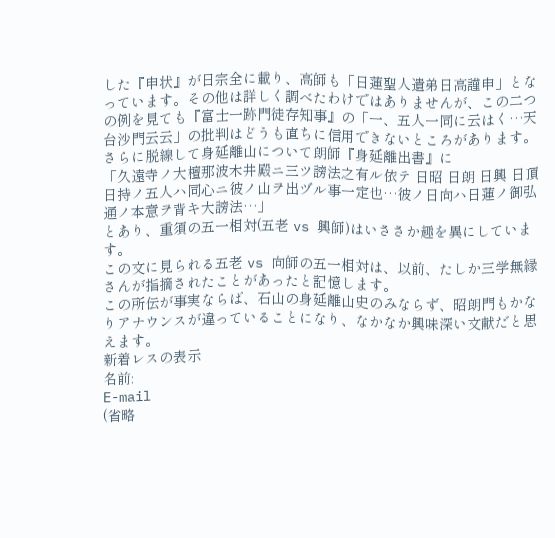した『申状』が日宗全に載り、高師も「日蓮聖人遺弟日高謹申」となっています。その他は詳しく調べたわけではありませんが、この二つの例を見ても『富士一跡門徒存知事』の「一、五人一同に云はく…天台沙門云云」の批判はどうも直ちに信用できないところがあります。
さらに脱線して身延離山について朗師『身延離出書』に
「久遠寺ノ大檀那波木井殿ニ三ツ謗法之有ル依テ 日昭 日朗 日興 日頂 日持ノ五人ハ同心ニ彼ノ山ヲ出ヅル事一定也…彼ノ日向ハ日蓮ノ御弘通ノ本意ヲ背キ大謗法…」
とあり、重須の五一相対(五老 vs 興師)はいささか趣を異にしています。
この文に見られる五老 vs 向師の五一相対は、以前、たしか三学無縁さんが指摘されたことがあったと記憶します。
この所伝が事実ならば、石山の身延離山史のみならず、昭朗門もかなりアナウンスが違っていることになり、なかなか興味深い文献だと思えます。
新着レスの表示
名前:
E-mail
(省略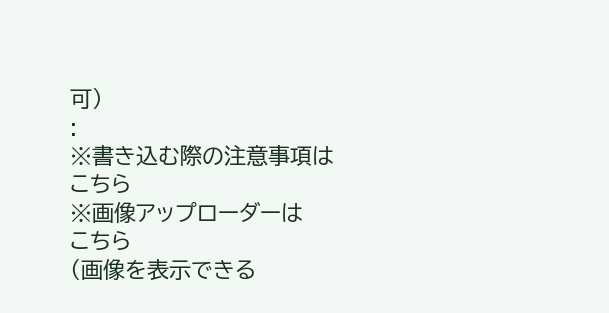可)
:
※書き込む際の注意事項は
こちら
※画像アップローダーは
こちら
(画像を表示できる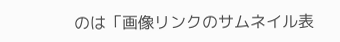のは「画像リンクのサムネイル表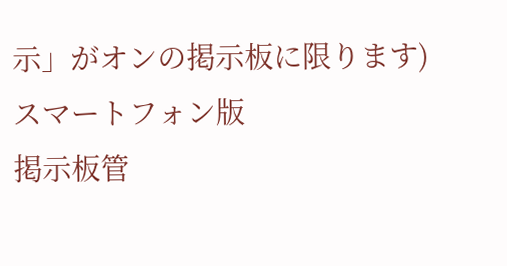示」がオンの掲示板に限ります)
スマートフォン版
掲示板管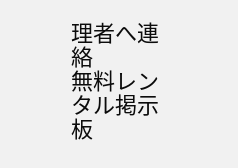理者へ連絡
無料レンタル掲示板